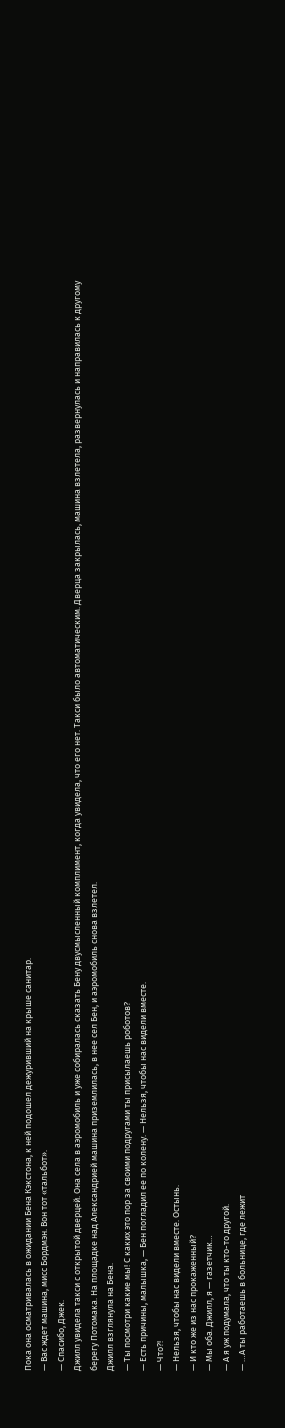Пока она осматривалась в ожидании Бена Кэкстона, к ней подошел дежуривший на крыше санитар.
— Вас ждет машина, мисс Бордмэн. Вон тот «тальбот».
— Спасибо, Джек.
Джилл увидела такси с открытой дверцей. Она села в аэромобиль и уже собиралась сказать Бену двусмысленный комплимент, когда увидела, что его нет. Такси было автоматическим. Дверца закрылась, машина взлетела, развернулась и направилась к другому берегу Потомака. На площадке над Александрией машина приземлилась, в нее сел Бен, и аэромобиль снова взлетел.
Джилл взглянула на Бена.
— Ты посмотри какие мы! С каких это пор за своими подругами ты присылаешь роботов?
— Есть причины, малышка, — Бен погладил ее по колену. — Нельзя, чтобы нас видели вместе.
— Что?!
— Нельзя, чтобы нас видели вместе. Остынь.
— И кто же из нас прокаженный?
— Мы оба. Джилл, я — газетчик…
— А я уж подумала, что ты кто-то другой.
— …А ты работаешь в больнице, где лежит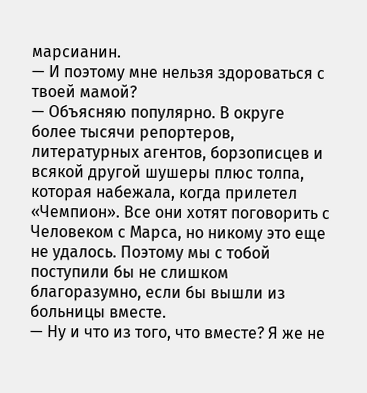марсианин.
— И поэтому мне нельзя здороваться с твоей мамой?
— Объясняю популярно. В округе более тысячи репортеров, литературных агентов, борзописцев и всякой другой шушеры плюс толпа, которая набежала, когда прилетел «Чемпион». Все они хотят поговорить с Человеком с Марса, но никому это еще не удалось. Поэтому мы с тобой поступили бы не слишком благоразумно, если бы вышли из больницы вместе.
— Ну и что из того, что вместе? Я же не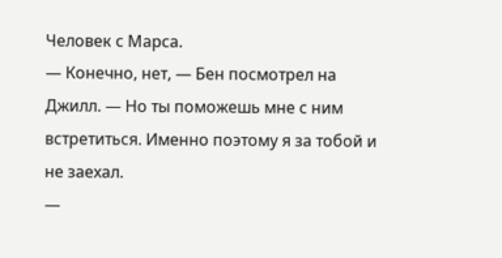Человек с Марса.
— Конечно, нет, — Бен посмотрел на Джилл. — Но ты поможешь мне с ним встретиться. Именно поэтому я за тобой и не заехал.
—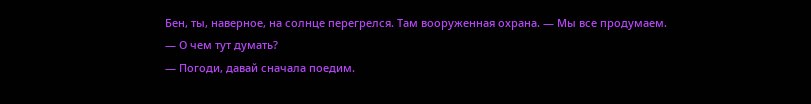Бен, ты, наверное, на солнце перегрелся. Там вооруженная охрана. — Мы все продумаем.
— О чем тут думать?
— Погоди, давай сначала поедим.